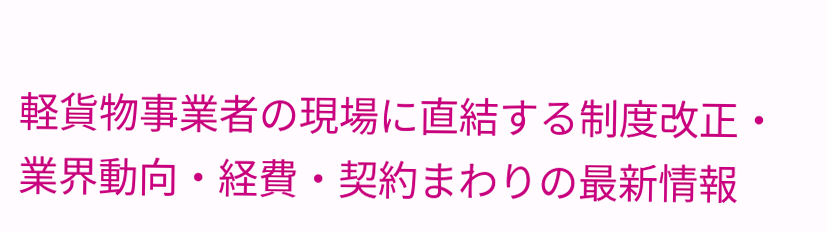軽貨物事業者の現場に直結する制度改正・業界動向・経費・契約まわりの最新情報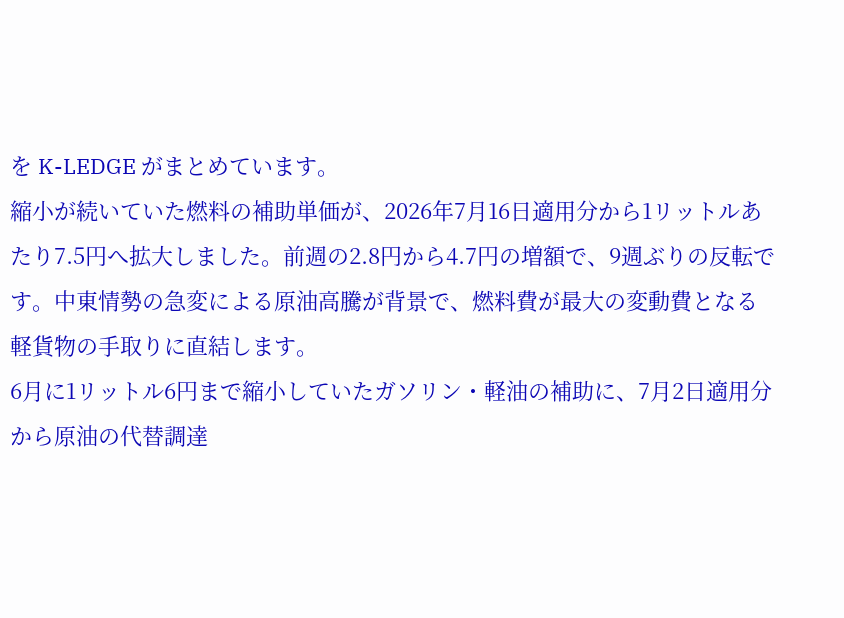を K-LEDGE がまとめています。
縮小が続いていた燃料の補助単価が、2026年7月16日適用分から1リットルあたり7.5円へ拡大しました。前週の2.8円から4.7円の増額で、9週ぶりの反転です。中東情勢の急変による原油高騰が背景で、燃料費が最大の変動費となる軽貨物の手取りに直結します。
6月に1リットル6円まで縮小していたガソリン・軽油の補助に、7月2日適用分から原油の代替調達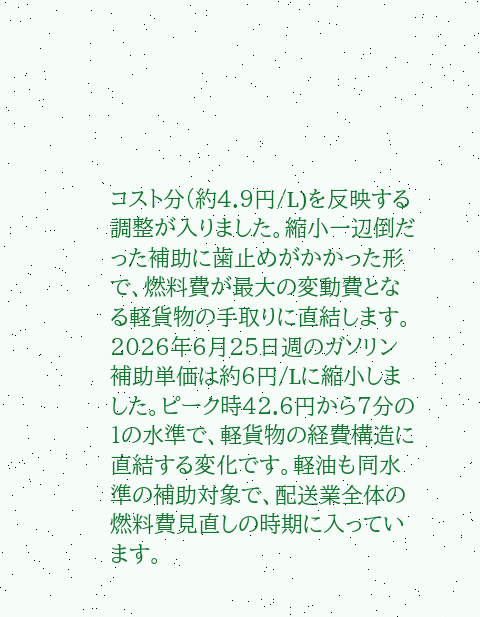コスト分(約4.9円/L)を反映する調整が入りました。縮小一辺倒だった補助に歯止めがかかった形で、燃料費が最大の変動費となる軽貨物の手取りに直結します。
2026年6月25日週のガソリン補助単価は約6円/Lに縮小しました。ピーク時42.6円から7分の1の水準で、軽貨物の経費構造に直結する変化です。軽油も同水準の補助対象で、配送業全体の燃料費見直しの時期に入っています。